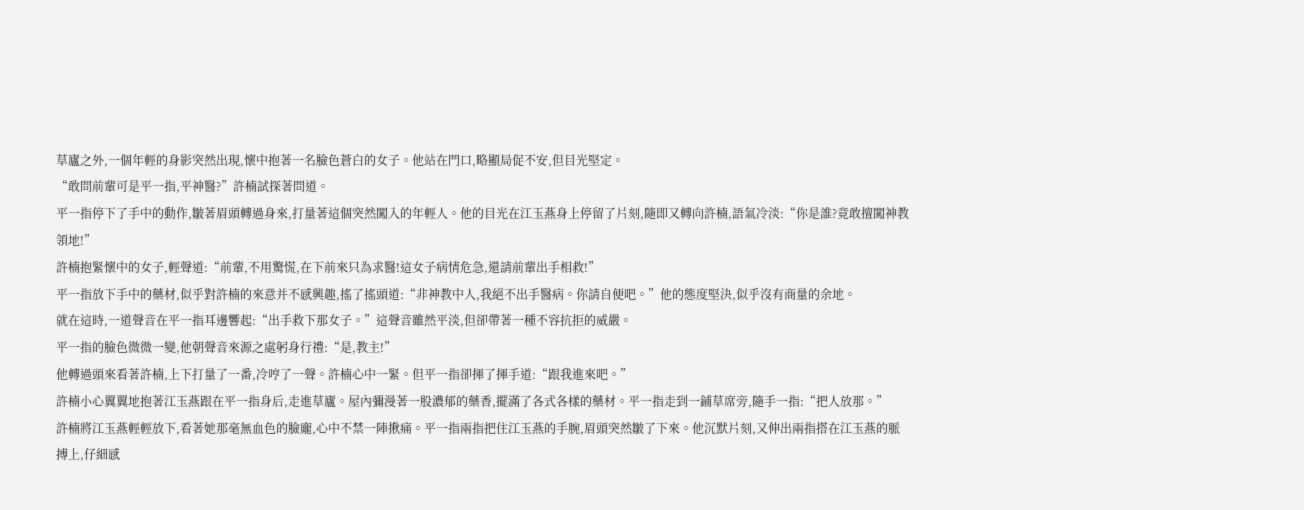草廬之外,一個年輕的身影突然出現,懷中抱著一名臉色蒼白的女子。他站在門口,略顯局促不安,但目光堅定。
“敢問前輩可是平一指,平神醫?”許楠試探著問道。
平一指停下了手中的動作,皺著眉頭轉過身來,打量著這個突然闖入的年輕人。他的目光在江玉燕身上停留了片刻,隨即又轉向許楠,語氣冷淡:“你是誰?竟敢擅闖神教領地!”
許楠抱緊懷中的女子,輕聲道:“前輩,不用驚慌,在下前來只為求醫!這女子病情危急,還請前輩出手相救!”
平一指放下手中的藥材,似乎對許楠的來意并不感興趣,搖了搖頭道:“非神教中人,我絕不出手醫病。你請自便吧。”他的態度堅決,似乎沒有商量的余地。
就在這時,一道聲音在平一指耳邊響起:“出手救下那女子。”這聲音雖然平淡,但卻帶著一種不容抗拒的威嚴。
平一指的臉色微微一變,他朝聲音來源之處躬身行禮:“是,教主!”
他轉過頭來看著許楠,上下打量了一番,冷哼了一聲。許楠心中一緊。但平一指卻揮了揮手道:“跟我進來吧。”
許楠小心翼翼地抱著江玉燕跟在平一指身后,走進草廬。屋內彌漫著一股濃郁的藥香,擺滿了各式各樣的藥材。平一指走到一鋪草席旁,隨手一指:“把人放那。”
許楠將江玉燕輕輕放下,看著她那毫無血色的臉龐,心中不禁一陣揪痛。平一指兩指把住江玉燕的手腕,眉頭突然皺了下來。他沉默片刻,又伸出兩指搭在江玉燕的脈搏上,仔細感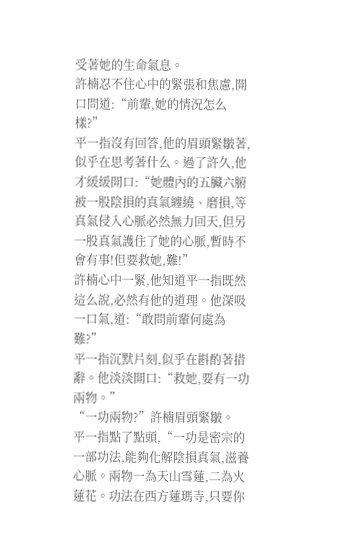受著她的生命氣息。
許楠忍不住心中的緊張和焦慮,開口問道:“前輩,她的情況怎么樣?”
平一指沒有回答,他的眉頭緊皺著,似乎在思考著什么。過了許久,他才緩緩開口:“她體內的五臟六腑被一股陰損的真氣纏繞、磨損,等真氣侵入心脈必然無力回天,但另一股真氣護住了她的心脈,暫時不會有事!但要救她,難!”
許楠心中一緊,他知道平一指既然這么說,必然有他的道理。他深吸一口氣,道:“敢問前輩何處為難?”
平一指沉默片刻,似乎在斟酌著措辭。他淡淡開口:“救她,要有一功兩物。”
“一功兩物?”許楠眉頭緊皺。
平一指點了點頭,“一功是密宗的一部功法,能夠化解陰損真氣,滋養心脈。兩物一為天山雪蓮,二為火蓮花。功法在西方蓮瑪寺,只要你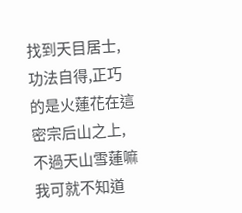找到天目居士,功法自得,正巧的是火蓮花在這密宗后山之上,不過天山雪蓮嘛我可就不知道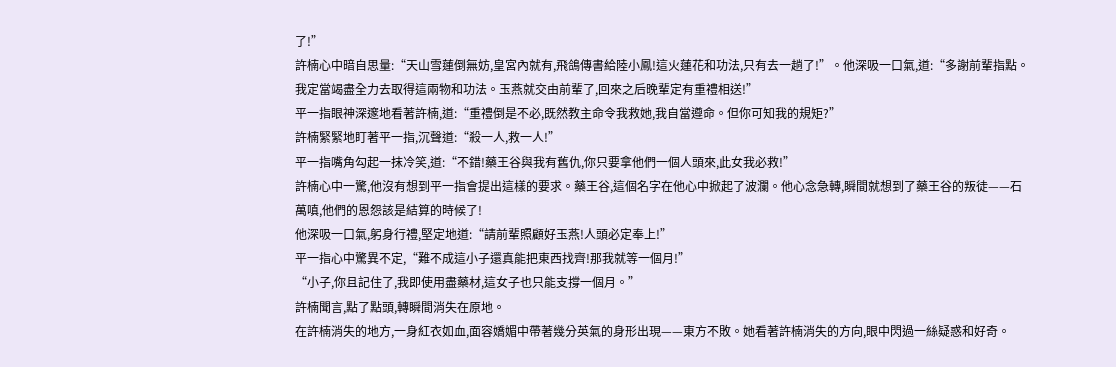了!”
許楠心中暗自思量:“天山雪蓮倒無妨,皇宮內就有,飛鴿傳書給陸小鳳!這火蓮花和功法,只有去一趟了!”。他深吸一口氣,道:“多謝前輩指點。我定當竭盡全力去取得這兩物和功法。玉燕就交由前輩了,回來之后晚輩定有重禮相送!”
平一指眼神深邃地看著許楠,道:“重禮倒是不必,既然教主命令我救她,我自當遵命。但你可知我的規矩?”
許楠緊緊地盯著平一指,沉聲道:“殺一人,救一人!”
平一指嘴角勾起一抹冷笑,道:“不錯!藥王谷與我有舊仇,你只要拿他們一個人頭來,此女我必救!”
許楠心中一驚,他沒有想到平一指會提出這樣的要求。藥王谷,這個名字在他心中掀起了波瀾。他心念急轉,瞬間就想到了藥王谷的叛徒——石萬嗔,他們的恩怨該是結算的時候了!
他深吸一口氣,躬身行禮,堅定地道:“請前輩照顧好玉燕!人頭必定奉上!”
平一指心中驚異不定,“難不成這小子還真能把東西找齊!那我就等一個月!”
“小子,你且記住了,我即使用盡藥材,這女子也只能支撐一個月。”
許楠聞言,點了點頭,轉瞬間消失在原地。
在許楠消失的地方,一身紅衣如血,面容嬌媚中帶著幾分英氣的身形出現——東方不敗。她看著許楠消失的方向,眼中閃過一絲疑惑和好奇。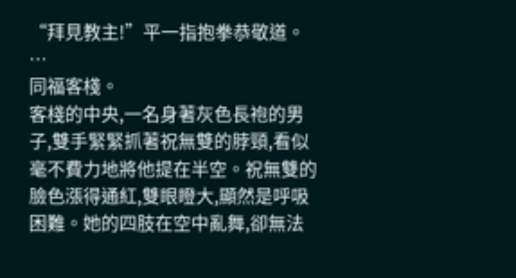“拜見教主!”平一指抱拳恭敬道。
…
同福客棧。
客棧的中央,一名身著灰色長袍的男子,雙手緊緊抓著祝無雙的脖頸,看似毫不費力地將他提在半空。祝無雙的臉色漲得通紅,雙眼瞪大,顯然是呼吸困難。她的四肢在空中亂舞,卻無法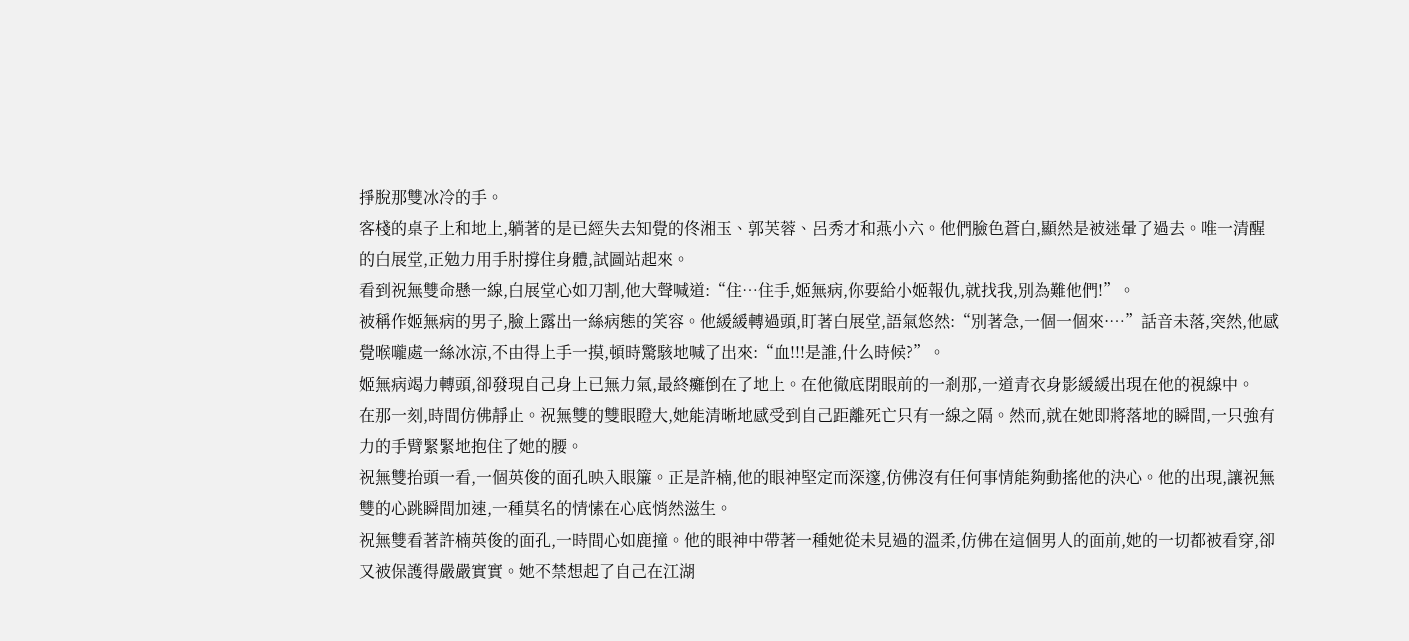掙脫那雙冰冷的手。
客棧的桌子上和地上,躺著的是已經失去知覺的佟湘玉、郭芙蓉、呂秀才和燕小六。他們臉色蒼白,顯然是被迷暈了過去。唯一清醒的白展堂,正勉力用手肘撐住身體,試圖站起來。
看到祝無雙命懸一線,白展堂心如刀割,他大聲喊道:“住…住手,姬無病,你要給小姬報仇,就找我,別為難他們!”。
被稱作姬無病的男子,臉上露出一絲病態的笑容。他緩緩轉過頭,盯著白展堂,語氣悠然:“別著急,一個一個來·…”話音未落,突然,他感覺喉嚨處一絲冰涼,不由得上手一摸,頓時驚駭地喊了出來:“血!!!是誰,什么時候?”。
姬無病竭力轉頭,卻發現自己身上已無力氣,最終癱倒在了地上。在他徹底閉眼前的一剎那,一道青衣身影緩緩出現在他的視線中。
在那一刻,時間仿佛靜止。祝無雙的雙眼瞪大,她能清晰地感受到自己距離死亡只有一線之隔。然而,就在她即將落地的瞬間,一只強有力的手臂緊緊地抱住了她的腰。
祝無雙抬頭一看,一個英俊的面孔映入眼簾。正是許楠,他的眼神堅定而深邃,仿佛沒有任何事情能夠動搖他的決心。他的出現,讓祝無雙的心跳瞬間加速,一種莫名的情愫在心底悄然滋生。
祝無雙看著許楠英俊的面孔,一時間心如鹿撞。他的眼神中帶著一種她從未見過的溫柔,仿佛在這個男人的面前,她的一切都被看穿,卻又被保護得嚴嚴實實。她不禁想起了自己在江湖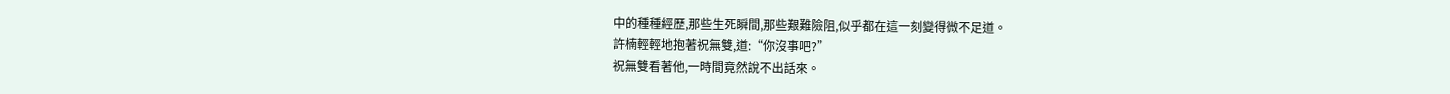中的種種經歷,那些生死瞬間,那些艱難險阻,似乎都在這一刻變得微不足道。
許楠輕輕地抱著祝無雙,道:“你沒事吧?”
祝無雙看著他,一時間竟然說不出話來。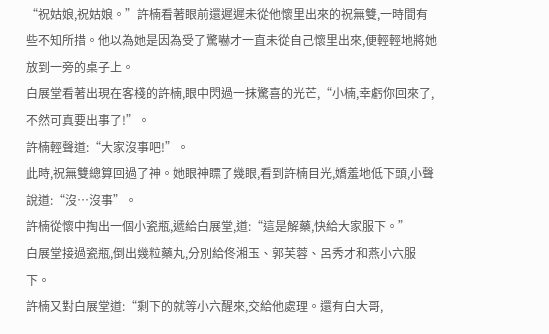“祝姑娘,祝姑娘。”許楠看著眼前還遲遲未從他懷里出來的祝無雙,一時間有些不知所措。他以為她是因為受了驚嚇才一直未從自己懷里出來,便輕輕地將她放到一旁的桌子上。
白展堂看著出現在客棧的許楠,眼中閃過一抹驚喜的光芒,“小楠,幸虧你回來了,不然可真要出事了!”。
許楠輕聲道:“大家沒事吧!”。
此時,祝無雙總算回過了神。她眼神瞟了幾眼,看到許楠目光,嬌羞地低下頭,小聲說道:“沒…沒事”。
許楠從懷中掏出一個小瓷瓶,遞給白展堂,道:“這是解藥,快給大家服下。”
白展堂接過瓷瓶,倒出幾粒藥丸,分別給佟湘玉、郭芙蓉、呂秀才和燕小六服下。
許楠又對白展堂道:“剩下的就等小六醒來,交給他處理。還有白大哥,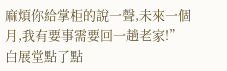麻煩你給掌柜的說一聲,未來一個月,我有要事需要回一趟老家!”
白展堂點了點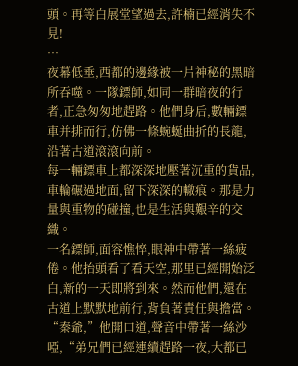頭。再等白展堂望過去,許楠已經消失不見!
…
夜幕低垂,西都的邊緣被一片神秘的黑暗所吞噬。一隊鏢師,如同一群暗夜的行者,正急匆匆地趕路。他們身后,數輛鏢車并排而行,仿佛一條蜿蜒曲折的長龍,沿著古道滾滾向前。
每一輛鏢車上都深深地壓著沉重的貨品,車輪碾過地面,留下深深的轍痕。那是力量與重物的碰撞,也是生活與艱辛的交織。
一名鏢師,面容憔悴,眼神中帶著一絲疲倦。他抬頭看了看天空,那里已經開始泛白,新的一天即將到來。然而他們,還在古道上默默地前行,背負著責任與擔當。
“秦爺,”他開口道,聲音中帶著一絲沙啞,“弟兄們已經連續趕路一夜,大都已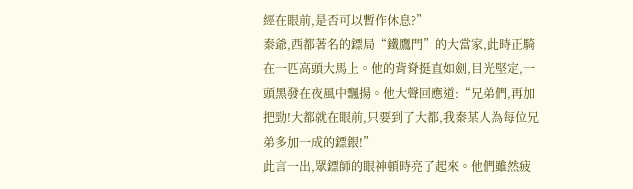經在眼前,是否可以暫作休息?”
秦爺,西都著名的鏢局“鐵鷹門”的大當家,此時正騎在一匹高頭大馬上。他的背脊挺直如劍,目光堅定,一頭黑發在夜風中飄揚。他大聲回應道:“兄弟們,再加把勁!大都就在眼前,只要到了大都,我秦某人為每位兄弟多加一成的鏢銀!”
此言一出,眾鏢師的眼神頓時亮了起來。他們雖然疲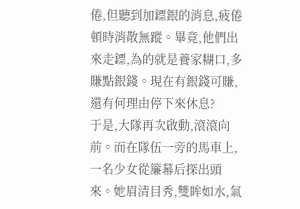倦,但聽到加鏢銀的消息,疲倦頓時消散無蹤。畢竟,他們出來走鏢,為的就是養家糊口,多賺點銀錢。現在有銀錢可賺,還有何理由停下來休息?
于是,大隊再次啟動,滾滾向前。而在隊伍一旁的馬車上,一名少女從簾幕后探出頭來。她眉清目秀,雙眸如水,氣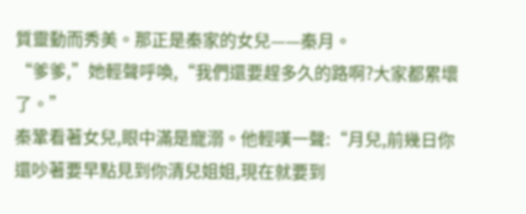質靈動而秀美。那正是秦家的女兒——秦月。
“爹爹,”她輕聲呼喚,“我們還要趕多久的路啊?大家都累壞了。”
秦鞏看著女兒,眼中滿是寵溺。他輕嘆一聲:“月兒,前幾日你還吵著要早點見到你清兒姐姐,現在就要到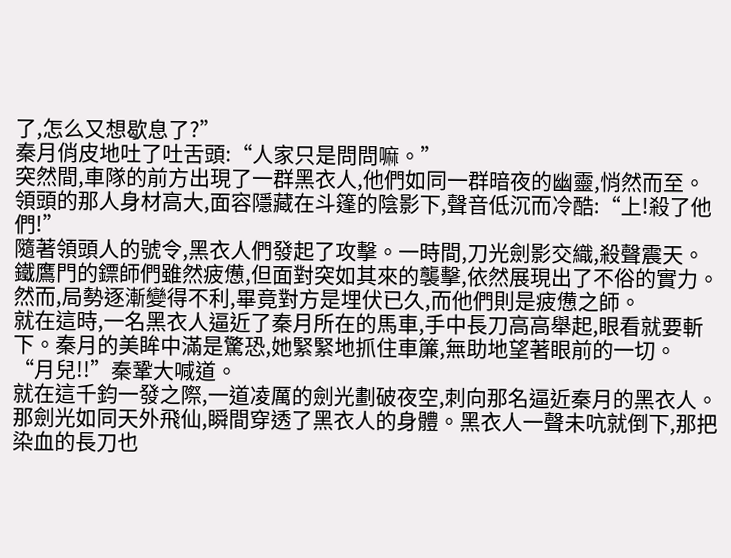了,怎么又想歇息了?”
秦月俏皮地吐了吐舌頭:“人家只是問問嘛。”
突然間,車隊的前方出現了一群黑衣人,他們如同一群暗夜的幽靈,悄然而至。領頭的那人身材高大,面容隱藏在斗篷的陰影下,聲音低沉而冷酷:“上!殺了他們!”
隨著領頭人的號令,黑衣人們發起了攻擊。一時間,刀光劍影交織,殺聲震天。鐵鷹門的鏢師們雖然疲憊,但面對突如其來的襲擊,依然展現出了不俗的實力。然而,局勢逐漸變得不利,畢竟對方是埋伏已久,而他們則是疲憊之師。
就在這時,一名黑衣人逼近了秦月所在的馬車,手中長刀高高舉起,眼看就要斬下。秦月的美眸中滿是驚恐,她緊緊地抓住車簾,無助地望著眼前的一切。
“月兒!!”秦鞏大喊道。
就在這千鈞一發之際,一道凌厲的劍光劃破夜空,刺向那名逼近秦月的黑衣人。那劍光如同天外飛仙,瞬間穿透了黑衣人的身體。黑衣人一聲未吭就倒下,那把染血的長刀也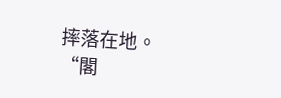摔落在地。
“閣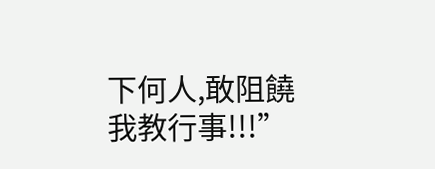下何人,敢阻饒我教行事!!!”